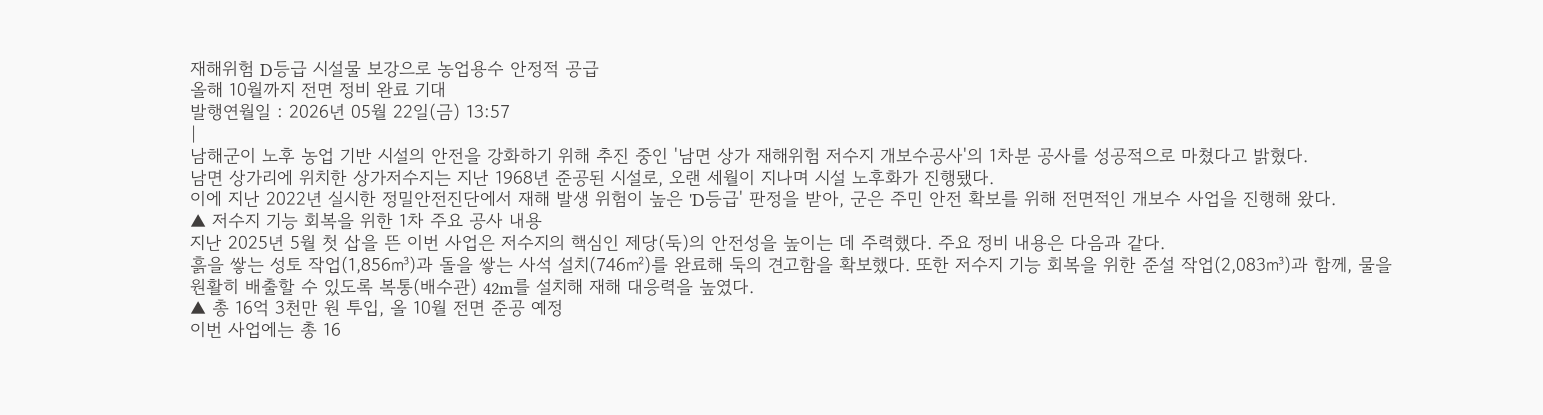재해위험 D등급 시설물 보강으로 농업용수 안정적 공급
올해 10월까지 전면 정비 완료 기대
발행연월일 : 2026년 05월 22일(금) 13:57
|
남해군이 노후 농업 기반 시설의 안전을 강화하기 위해 추진 중인 '남면 상가 재해위험 저수지 개보수공사'의 1차분 공사를 성공적으로 마쳤다고 밝혔다.
남면 상가리에 위치한 상가저수지는 지난 1968년 준공된 시설로, 오랜 세월이 지나며 시설 노후화가 진행됐다.
이에 지난 2022년 실시한 정밀안전진단에서 재해 발생 위험이 높은 'D등급' 판정을 받아, 군은 주민 안전 확보를 위해 전면적인 개보수 사업을 진행해 왔다.
▲ 저수지 기능 회복을 위한 1차 주요 공사 내용
지난 2025년 5월 첫 삽을 뜬 이번 사업은 저수지의 핵심인 제당(둑)의 안전성을 높이는 데 주력했다. 주요 정비 내용은 다음과 같다.
흙을 쌓는 성토 작업(1,856㎥)과 돌을 쌓는 사석 설치(746㎡)를 완료해 둑의 견고함을 확보했다. 또한 저수지 기능 회복을 위한 준설 작업(2,083㎥)과 함께, 물을 원활히 배출할 수 있도록 복통(배수관) 42m를 설치해 재해 대응력을 높였다.
▲ 총 16억 3천만 원 투입, 올 10월 전면 준공 예정
이번 사업에는 총 16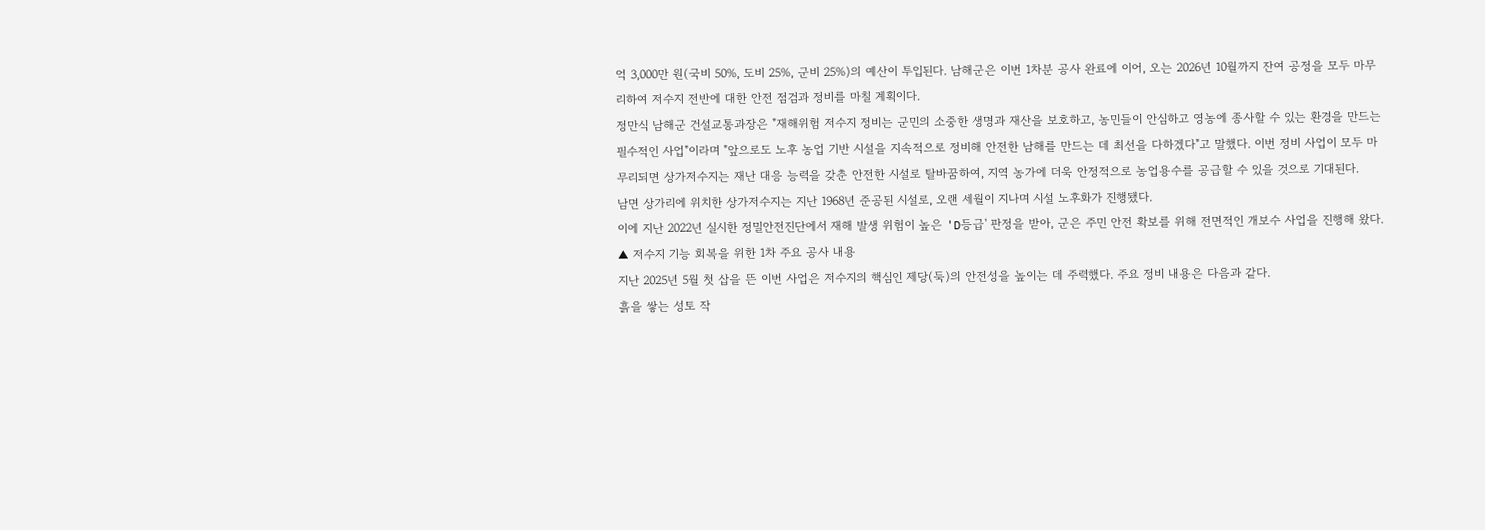억 3,000만 원(국비 50%, 도비 25%, 군비 25%)의 예산이 투입된다. 남해군은 이번 1차분 공사 완료에 이어, 오는 2026년 10월까지 잔여 공정을 모두 마무리하여 저수지 전반에 대한 안전 점검과 정비를 마칠 계획이다.
정만식 남해군 건설교통과장은 "재해위험 저수지 정비는 군민의 소중한 생명과 재산을 보호하고, 농민들이 안심하고 영농에 종사할 수 있는 환경을 만드는 필수적인 사업"이라며 "앞으로도 노후 농업 기반 시설을 지속적으로 정비해 안전한 남해를 만드는 데 최선을 다하겠다"고 말했다. 이번 정비 사업이 모두 마무리되면 상가저수지는 재난 대응 능력을 갖춘 안전한 시설로 탈바꿈하여, 지역 농가에 더욱 안정적으로 농업용수를 공급할 수 있을 것으로 기대된다.
남면 상가리에 위치한 상가저수지는 지난 1968년 준공된 시설로, 오랜 세월이 지나며 시설 노후화가 진행됐다.
이에 지난 2022년 실시한 정밀안전진단에서 재해 발생 위험이 높은 'D등급' 판정을 받아, 군은 주민 안전 확보를 위해 전면적인 개보수 사업을 진행해 왔다.
▲ 저수지 기능 회복을 위한 1차 주요 공사 내용
지난 2025년 5월 첫 삽을 뜬 이번 사업은 저수지의 핵심인 제당(둑)의 안전성을 높이는 데 주력했다. 주요 정비 내용은 다음과 같다.
흙을 쌓는 성토 작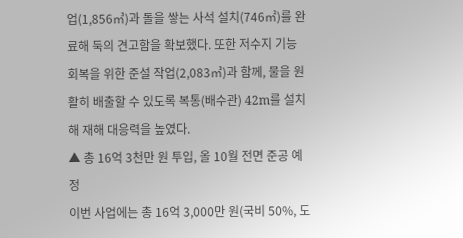업(1,856㎥)과 돌을 쌓는 사석 설치(746㎡)를 완료해 둑의 견고함을 확보했다. 또한 저수지 기능 회복을 위한 준설 작업(2,083㎥)과 함께, 물을 원활히 배출할 수 있도록 복통(배수관) 42m를 설치해 재해 대응력을 높였다.
▲ 총 16억 3천만 원 투입, 올 10월 전면 준공 예정
이번 사업에는 총 16억 3,000만 원(국비 50%, 도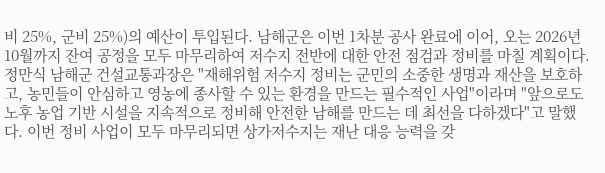비 25%, 군비 25%)의 예산이 투입된다. 남해군은 이번 1차분 공사 완료에 이어, 오는 2026년 10월까지 잔여 공정을 모두 마무리하여 저수지 전반에 대한 안전 점검과 정비를 마칠 계획이다.
정만식 남해군 건설교통과장은 "재해위험 저수지 정비는 군민의 소중한 생명과 재산을 보호하고, 농민들이 안심하고 영농에 종사할 수 있는 환경을 만드는 필수적인 사업"이라며 "앞으로도 노후 농업 기반 시설을 지속적으로 정비해 안전한 남해를 만드는 데 최선을 다하겠다"고 말했다. 이번 정비 사업이 모두 마무리되면 상가저수지는 재난 대응 능력을 갖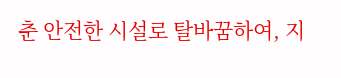춘 안전한 시설로 탈바꿈하여, 지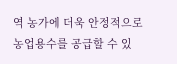역 농가에 더욱 안정적으로 농업용수를 공급할 수 있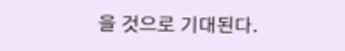을 것으로 기대된다.